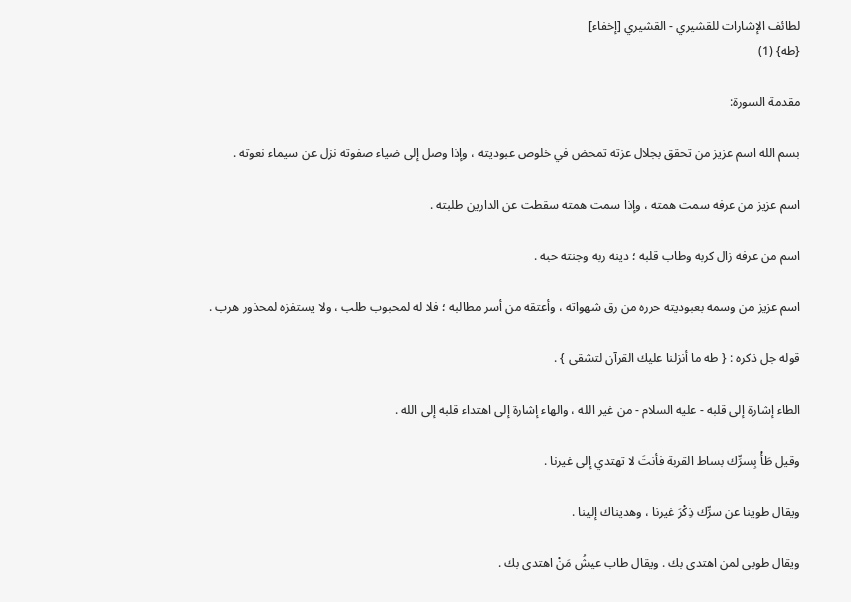لطائف الإشارات للقشيري - القشيري [إخفاء]
{طه} (1)

مقدمة السورة:

بسم الله اسم عزيز من تحقق بجلال عزته تمحض في خلوص عبوديته ، وإذا وصل إلى ضياء صفوته نزل عن سيماء نعوته .

اسم عزيز من عرفه سمت همته ، وإذا سمت همته سقطت عن الدارين طلبته .

اسم من عرفه زال كربه وطاب قلبه ؛ دينه ربه وجنته حبه .

اسم عزيز من وسمه بعبوديته حرره من رق شهواته ، وأعتقه من أسر مطالبه ؛ فلا له لمحبوب طلب ، ولا يستفزه لمحذور هرب .

قوله جل ذكره : { طه ما أنزلنا عليك القرآن لتشقى } .

الطاء إشارة إلى قلبه - عليه السلام - من غير الله ، والهاء إشارة إلى اهتداء قلبه إلى الله .

وقيل طَأْ بِسرِّك بساط القربة فأنتَ لا تهتدي إلى غيرنا .

ويقال طوينا عن سرِّك ذِكْرَ غيرنا ، وهديناك إلينا .

ويقال طوبى لمن اهتدى بك . ويقال طاب عيشُ مَنْ اهتدى بك .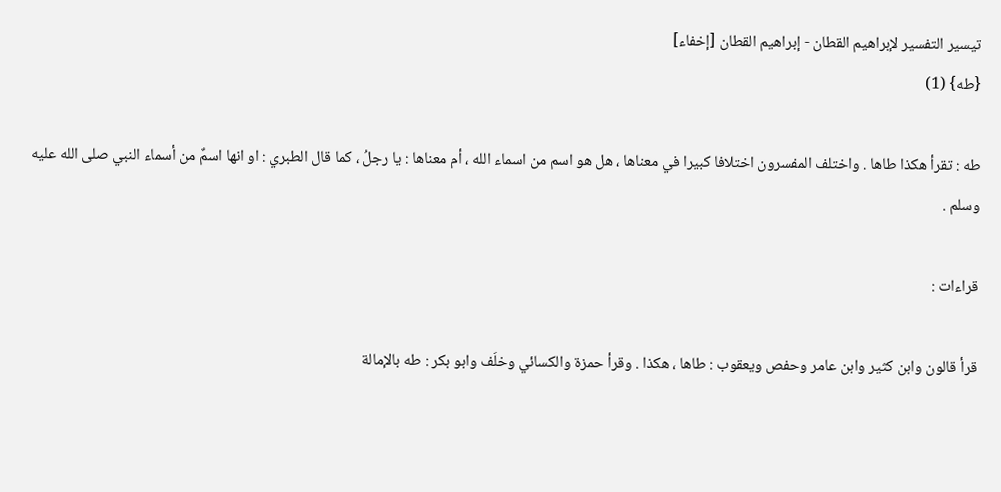تيسير التفسير لإبراهيم القطان - إبراهيم القطان [إخفاء]
{طه} (1)

طه : تقرأ هكذا طاها . واختلف المفسرون اختلافا كبيرا في معناها ، هل هو اسم من اسماء الله ، أم معناها : يا رجلُ ، كما قال الطبري : او انها اسمٌ من أسماء النبي صلى الله عليه وسلم .

قراءات :

قرأ قالون وابن كثير وابن عامر وحفص ويعقوب : طاها ، هكذا . وقرأ حمزة والكسائي وخلَف وابو بكر : طه بالإمالة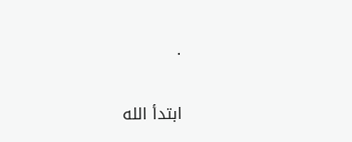.

ابتدأ الله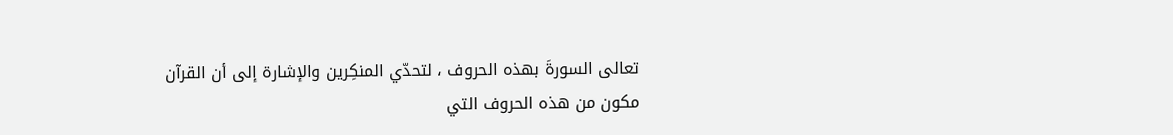تعالى السورةَ بهذه الحروف ، لتحدّي المنكِرين والإشارة إلى أن القرآن مكون من هذه الحروف التي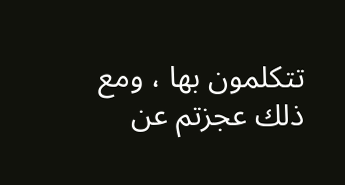تتكلمون بها ، ومع ذلك عجزتم عن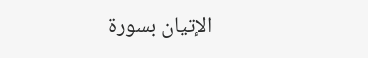الإتيان بسورة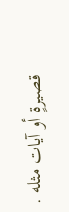قصيرةٍ أو آيات مثله .